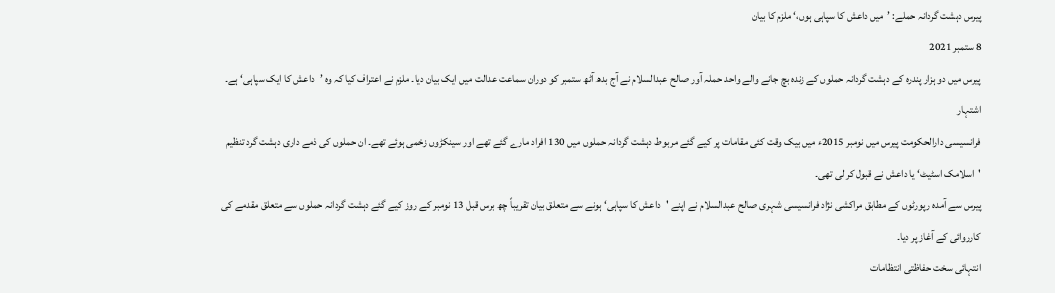پیرس دہشت گردانہ حملے: ’میں داعش کا سپاہی ہوں،‘ ملزم کا بیان
8 ستمبر 2021
پیرس میں دو ہزار پندرہ کے دہشت گردانہ حملوں کے زندہ بچ جانے والے واحد حملہ آور صالح عبدالسلام نے آج بدھ آٹھ ستمبر کو دوران سماعت عدالت میں ایک بیان دیا۔ ملزم نے اعتراف کیا کہ وہ ’داعش کا ایک سپاہی‘ ہے۔
اشتہار
فرانسیسی دارالحکومت پیرس میں نومبر 2015ء میں بیک وقت کئی مقامات پر کیے گئے مربوط دہشت گردانہ حملوں میں 130 افراد مارے گئے تھے اور سینکڑوں زخمی ہوئے تھے۔ ان حملوں کی ذمے داری دہشت گرد تنظیم 'اسلامک اسٹیٹ‘ یا داعش نے قبول کر لی تھی۔
پیرس سے آمدہ رپورٹوں کے مطابق مراکشی نژاد فرانسیسی شہری صالح عبدالسلام نے اپنے 'داعش کا سپاہی‘ ہونے سے متعلق بیان تقریباً چھ برس قبل 13 نومبر کے روز کیے گئے دہشت گردانہ حملوں سے متعلق مقدمے کی کارروائی کے آغاز پر دیا۔
انتہائی سخت حفاظتی انتظامات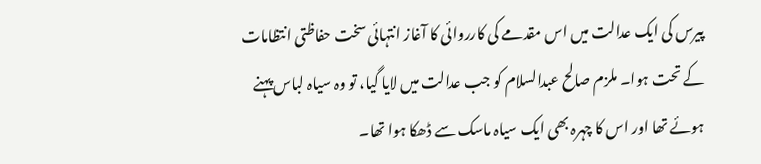پیرس کی ایک عدالت میں اس مقدمے کی کارروائی کا آغاز انتہائی سخت حفاظتی انتظامات کے تحت ہوا۔ ملزم صالح عبدالسلام کو جب عدالت میں لایا گیا، تو وہ سیاہ لباس پہنے ہوئے تھا اور اس کا چہرہ بھی ایک سیاہ ماسک سے ڈھکا ہوا تھا۔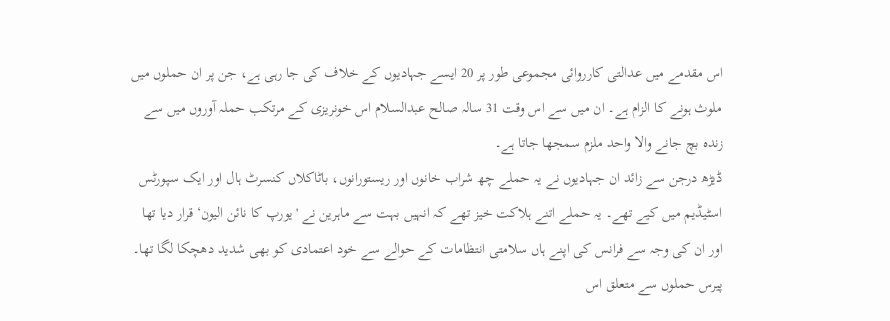اس مقدمے میں عدالتی کارروائی مجموعی طور پر 20 ایسے جہادیوں کے خلاف کی جا رہی ہے، جن پر ان حملوں میں ملوث ہونے کا الزام ہے۔ ان میں سے اس وقت 31 سالہ صالح عبدالسلام اس خونریزی کے مرتکب حملہ آوروں میں سے زندہ بچ جانے والا واحد ملزم سمجھا جاتا ہے۔
ڈیڑھ درجن سے زائد ان جہادیوں نے یہ حملے چھ شراب خانوں اور ریستورانوں، باٹاکلاں کنسرٹ ہال اور ایک سپورٹس اسٹیڈیم میں کیے تھے۔ یہ حملے اتنے ہلاکت خیز تھے کہ انہیں بہت سے ماہرین نے 'یورپ کا نائن الیون‘ قرار دیا تھا اور ان کی وجہ سے فرانس کی اپنے ہاں سلامتی انتظامات کے حوالے سے خود اعتمادی کو بھی شدید دھچکا لگا تھا۔
پیرس حملوں سے متعلق اس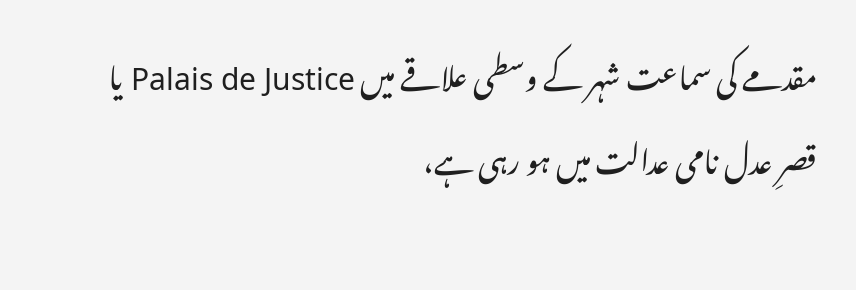مقدمے کی سماعت شہر کے وسطی علاقے میں Palais de Justice یا قصرِ عدل نامی عدالت میں ہو رہی ہے،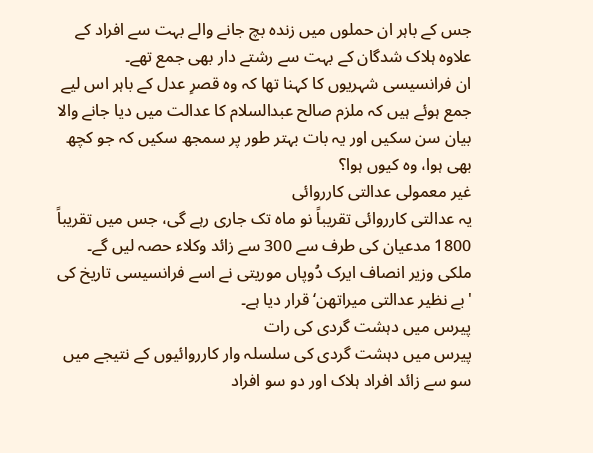جس کے باہر ان حملوں میں زندہ بچ جانے والے بہت سے افراد کے علاوہ ہلاک شدگان کے بہت سے رشتے دار بھی جمع تھے۔
ان فرانسیسی شہریوں کا کہنا تھا کہ وہ قصرِ عدل کے باہر اس لیے جمع ہوئے ہیں کہ ملزم صالح عبدالسلام کا عدالت میں دیا جانے والا بیان سن سکیں اور یہ بات بہتر طور پر سمجھ سکیں کہ جو کچھ بھی ہوا، وہ کیوں ہوا؟
غیر معمولی عدالتی کارروائی
یہ عدالتی کارروائی تقریباً نو ماہ تک جاری رہے گی، جس میں تقریباً 1800 مدعیان کی طرف سے 300 سے زائد وکلاء حصہ لیں گے۔ ملکی وزیر انصاف ایرک دُوپاں موریتی نے اسے فرانسیسی تاریخ کی 'بے نظیر عدالتی میراتھن‘ قرار دیا ہے۔
پیرس میں دہشت گردی کی رات
پیرس میں دہشت گردی کی سلسلہ وار کارروائیوں کے نتیجے میں سو سے زائد افراد ہلاک اور دو سو افراد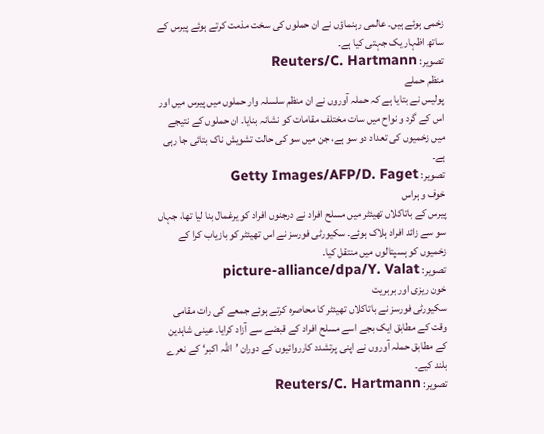زخمی ہوئے ہیں۔ عالمی رہنماؤں نے ان حملوں کی سخت مذمت کرتے ہوئے پیرس کے ساتھ اظہار یک جہتی کیا ہے۔
تصویر: Reuters/C. Hartmann
منظم حملے
پولیس نے بتایا ہے کہ حملہ آوروں نے ان منظم سلسلہ وار حملوں میں پیرس میں اور اس کے گرد و نواح میں سات مختلف مقامات کو نشانہ بنایا۔ ان حملوں کے نتیجے میں زخمیوں کی تعداد دو سو ہے، جن میں سو کی حالت تشویش ناک بتائی جا رہی ہے۔
تصویر: Getty Images/AFP/D. Faget
خوف و ہراس
پیرس کے باتاکلاں تھیئٹر میں مسلح افراد نے درجنوں افراد کو یرغمال بنا لیا تھا، جہاں سو سے زائد افراد ہلاک ہوئے۔ سکیورٹی فورسز نے اس تھیئٹر کو بازیاب کرا کے زخمیوں کو ہسپتالوں میں منتقل کیا۔
تصویر: picture-alliance/dpa/Y. Valat
خون ریزی اور بربریت
سکیورٹی فورسز نے باتاکلاں تھیئٹر کا محاصرہ کرتے ہوئے جمعے کی رات مقامی وقت کے مطابق ایک بجے اسے مسلح افراد کے قبضے سے آزاد کرایا۔ عینی شاہدین کے مطابق حملہ آوروں نے اپنی پرتشدد کارروائیوں کے دوران ’اللہ اکبر‘ کے نعرے بلند کیے۔
تصویر: Reuters/C. Hartmann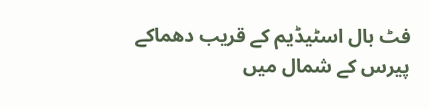فٹ بال اسٹیڈیم کے قریب دھماکے
پیرس کے شمال میں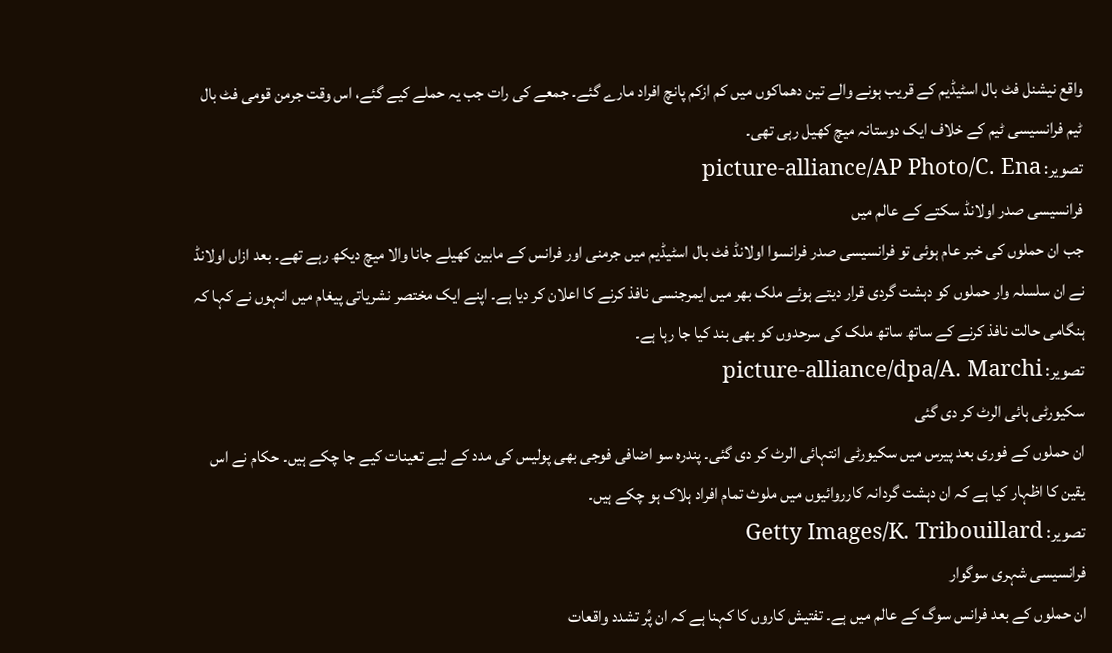واقع نیشنل فٹ بال اسٹیڈیم کے قریب ہونے والے تین دھماکوں میں کم ازکم پانچ افراد مارے گئے۔ جمعے کی رات جب یہ حملے کیے گئے، اس وقت جرمن قومی فٹ بال ٹیم فرانسیسی ٹیم کے خلاف ایک دوستانہ میچ کھیل رہی تھی۔
تصویر: picture-alliance/AP Photo/C. Ena
فرانسیسی صدر اولانڈ سکتے کے عالم میں
جب ان حملوں کی خبر عام ہوئی تو فرانسیسی صدر فرانسوا اولانڈ فٹ بال اسٹیڈیم میں جرمنی اور فرانس کے مابین کھیلے جانا والا میچ دیکھ رہے تھے۔ بعد ازاں اولانڈ نے ان سلسلہ وار حملوں کو دہشت گردی قرار دیتے ہوئے ملک بھر میں ایمرجنسی نافذ کرنے کا اعلان کر دیا ہے۔ اپنے ایک مختصر نشریاتی پیغام میں انہوں نے کہا کہ ہنگامی حالت نافذ کرنے کے ساتھ ساتھ ملک کی سرحدوں کو بھی بند کیا جا رہا ہے۔
تصویر: picture-alliance/dpa/A. Marchi
سکیورٹی ہائی الرٹ کر دی گئی
ان حملوں کے فوری بعد پیرس میں سکیورٹی انتہائی الرٹ کر دی گئی۔ پندرہ سو اضافی فوجی بھی پولیس کی مدد کے لیے تعینات کیے جا چکے ہیں۔ حکام نے اس یقین کا اظہار کیا ہے کہ ان دہشت گردانہ کارروائیوں میں ملوث تمام افراد ہلاک ہو چکے ہیں۔
تصویر: Getty Images/K. Tribouillard
فرانسیسی شہری سوگوار
ان حملوں کے بعد فرانس سوگ کے عالم میں ہے۔ تفتیش کاروں کا کہنا ہے کہ ان پُر تشدد واقعات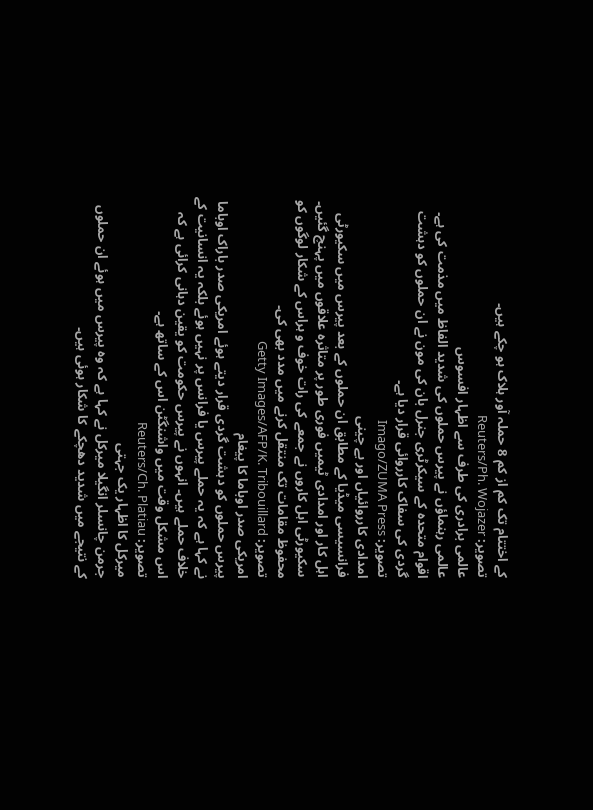کے اختتام تک کم از کم 8 حملہ آور ہلاک ہو چکے ہیں۔
تصویر: Reuters/Ph. Wojazer
عالمی برادری کی طرف سے اظہار افسوس
عالمی رہنماؤں نے پیرس حملوں کی شدید الفاظ میں مذمت کی ہے۔ اقوام متحدہ کے سیکرٹری جنرل بان کی مون نے ان حملوں کو دہشت گردی کی سفاک کارروائی قرار دیا ہے۔
تصویر: Imago/ZUMA Press
امدادی کارروائیاں اور بے چینی
فرانسیسی میڈیا کے مطابق ان حملوں کے بعد پیرس میں سکیورٹی اہل کار اور امدادی ٹیمیں فوری طور پر متاثرہ علاقوں میں پہنچ گئیں۔ سکیورٹی اہل کاروں نے جمعے کی رات خوف و ہراس کے شکار لوگوں کو محفوظ مقامات تک منتقل کرنے میں مدد بھی کی۔
تصویر: Getty Images/AFP/K. Tribouillard
امریکی صدر اوباما کا پیغام
پیرس حملوں کو دہشت گردی قرار دیتے ہوئے امریکی صدر باراک اوباما نے کہا ہے کہ یہ حملے پیرس یا فرانس پر نہیں ہوئے بلکہ یہ انسانیت کے خلاف حملے ہیں۔ انہوں نے پیرس حکومت کو یقین دہانی کرائی ہے کہ اس مشکل وقت میں واشنگٹن اس کے ساتھ ہے۔
تصویر: Reuters/Ch. Platiau
میرکل کا اظہار یک جہتی
جرمن چانسلر انگیلا میرکل نے کہا ہے کہ وہ پیرس میں ہوئے ان حملوں کے نتیجے میں شدید دھچکے کا شکار ہوئی ہیں۔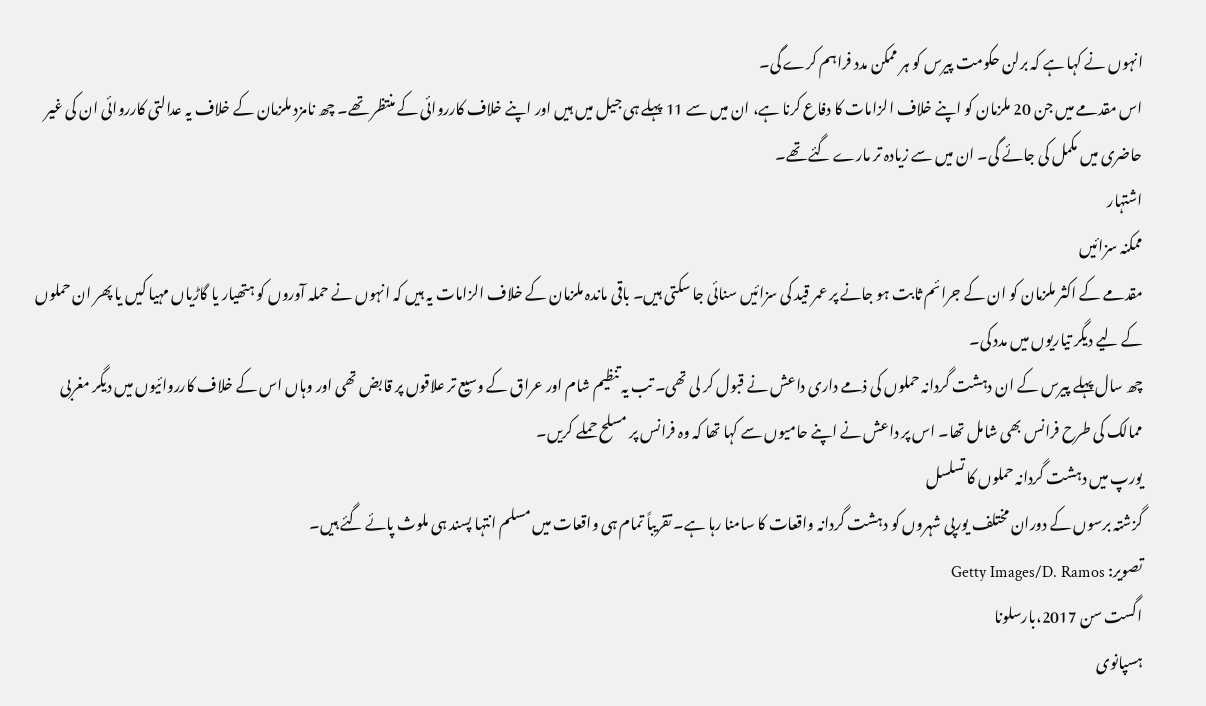انہوں نے کہا ہے کہ برلن حکومت پیرس کو ہر ممکن مدد فراہم کرے گی۔
اس مقدمے میں جن 20 ملزمان کو اپنے خلاف الزامات کا دفاع کرنا ہے، ان میں سے 11 پہلے ہی جیل میں ہیں اور اپنے خلاف کارروائی کے منتظر تھے۔ چھ نامزد ملزمان کے خلاف یہ عدالتی کارروائی ان کی غیر حاضری میں مکمل کی جائے گی۔ ان میں سے زیادہ تر مارے گئے تھے۔
اشتہار
ممکنہ سزائیں
مقدمے کے اکثر ملزمان کو ان کے جرائم ثابت ہو جانے پر عمر قید کی سزائیں سنائی جا سکتی ہیں۔ باقی ماندہ ملزمان کے خلاف الزامات یہ ہیں کہ انہوں نے حملہ آوروں کو ہتھیار یا گاڑیاں مہیا کیں یا پھر ان حملوں کے لیے دیگر تیاریوں میں مدد کی۔
چھ سال پہلے پیرس کے ان دہشت گردانہ حملوں کی ذمے داری داعش نے قبول کر لی تھی۔ تب یہ تنظیم شام اور عراق کے وسیع تر علاقوں پر قابض تھی اور وہاں اس کے خلاف کارروائیوں میں دیگر مغربی ممالک کی طرح فرانس بھی شامل تھا۔ اس پر داعش نے اپنے حامیوں سے کہا تھا کہ وہ فرانس پر مسلح حملے کریں۔
یورپ میں دہشت گردانہ حملوں کا تسلسل
گزشتہ برسوں کے دوران مختلف یورپی شہروں کو دہشت گردانہ واقعات کا سامنا رہا ہے۔ تقریباً تمام ہی واقعات میں مسلم انتہا پسند ہی ملوث پائے گئے ہیں۔
تصویر: Getty Images/D. Ramos
اگست سن 2017،بارسلونا
ہسپانوی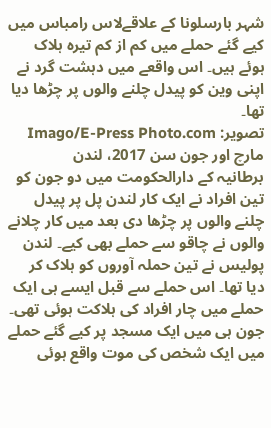شہر بارسلونا کے علاقےلاس رامباس میں کیے گئے حملے میں کم از کم تیرہ ہلاک ہوئے ہیں۔ اس واقعے میں دہشت گرد نے اپنی وین کو پیدل چلنے والوں پر چڑھا دیا تھا۔
تصویر: Imago/E-Press Photo.com
مارچ اور جون سن 2017، لندن
برطانیہ کے دارالحکومت میں دو جون کو تین افراد نے ایک کار لندن پل پر پیدل چلنے والوں پر چڑھا دی بعد میں کار چلانے والوں نے چاقو سے حملے بھی کیے۔ لندن پولیس نے تین حملہ آوروں کو ہلاک کر دیا تھا۔ اس حملے سے قبل ایسے ہی ایک حملے میں چار افراد کی ہلاکت ہوئی تھی۔ جون ہی میں ایک مسجد پر کیے گئے حملے میں ایک شخص کی موت واقع ہوئی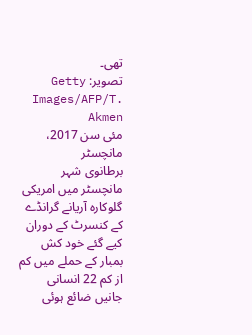تھی۔
تصویر: Getty Images/AFP/T. Akmen
مئی سن 2017، مانچسٹر
برطانوی شہر مانچسٹر میں امریکی گلوکارہ آریانے گرانڈے کے کنسرٹ کے دوران کیے گئے خود کش بمبار کے حملے میں کم از کم 22 انسانی جانیں ضائع ہوئی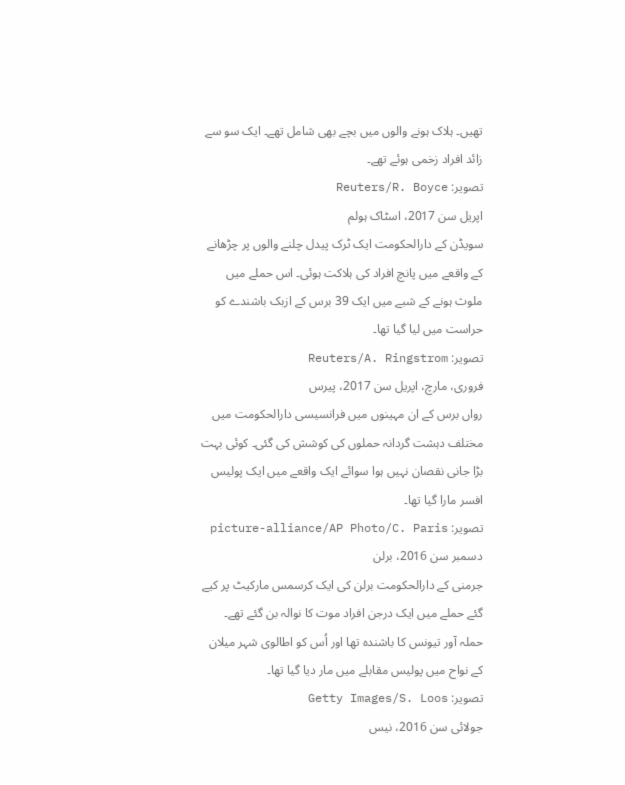تھیں۔ ہلاک ہونے والوں میں بچے بھی شامل تھے۔ ایک سو سے زائد افراد زخمی ہوئے تھے۔
تصویر: Reuters/R. Boyce
اپریل سن 2017، اسٹاک ہولم
سویڈن کے دارالحکومت ایک ٹرک پیدل چلنے والوں پر چڑھانے کے واقعے میں پانچ افراد کی ہلاکت ہوئی۔ اس حملے میں ملوث ہونے کے شبے میں ایک 39 برس کے ازبک باشندے کو حراست میں لیا گیا تھا۔
تصویر: Reuters/A. Ringstrom
فروری، مارچ، اپریل سن 2017، پیرس
رواں برس کے ان مہینوں میں فرانسیسی دارالحکومت میں مختلف دہشت گردانہ حملوں کی کوشش کی گئی۔ کوئی بہت بڑا جانی نقصان نہیں ہوا سوائے ایک واقعے میں ایک پولیس افسر مارا گیا تھا۔
تصویر: picture-alliance/AP Photo/C. Paris
دسمبر سن 2016، برلن
جرمنی کے دارالحکومت برلن کی ایک کرسمس مارکیٹ پر کیے گئے حملے میں ایک درجن افراد موت کا نوالہ بن گئے تھے۔ حملہ آور تیونس کا باشندہ تھا اور اُس کو اطالوی شہر میلان کے نواح میں پولیس مقابلے میں مار دیا گیا تھا۔
تصویر: Getty Images/S. Loos
جولائی سن 2016، نیس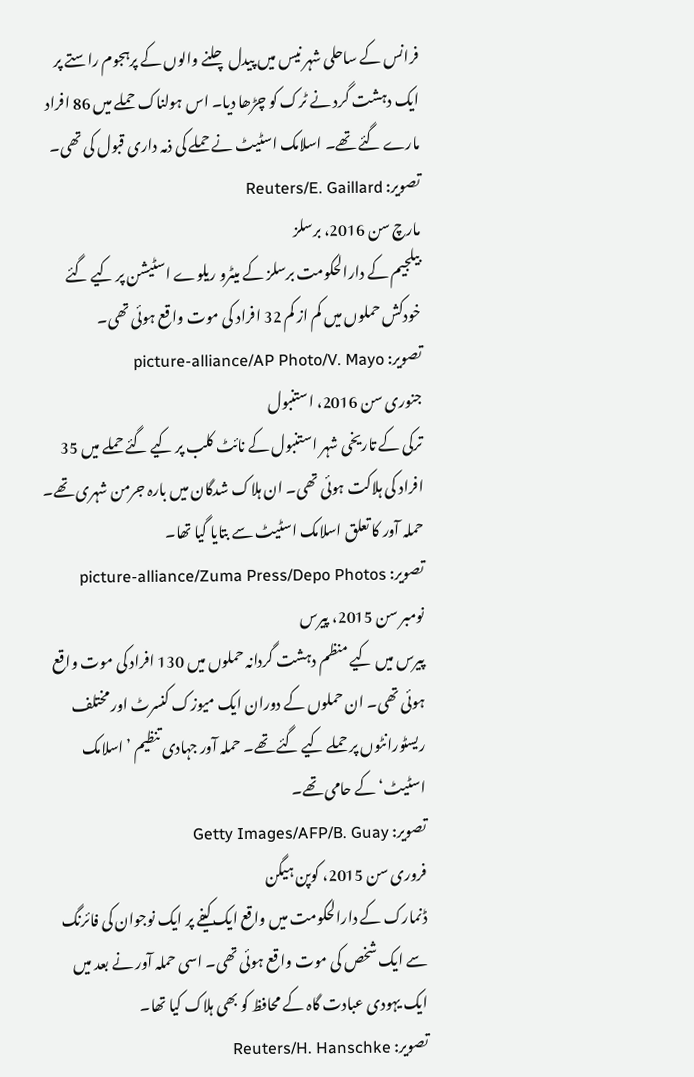فرانس کے ساحلی شہر نیس میں پیدل چلنے والوں کے پرہجوم راستے پر ایک دہشت گرد نے ٹرک کو چڑھا دیا۔ اس ہولناک حملے میں 86 افراد مارے گئے تھے۔ اسلامک اسٹیٹ نے حملے کی ذمہ داری قبول کی تھی۔
تصویر: Reuters/E. Gaillard
مارچ سن 2016، برسلز
بیلجیم کے دارالحکومت برسلز کے میٹرو ریلوے اسٹیشن پر کیے گئے خودکش حملوں میں کم از کم 32 افراد کی موت واقع ہوئی تھی۔
تصویر: picture-alliance/AP Photo/V. Mayo
جنوری سن 2016، استنبول
ترکی کے تاریخی شہر استنبول کے نائٹ کلب پر کیے گئے حملے میں 35 افراد کی ہلاکت ہوئی تھی۔ ان ہلاک شدگان میں بارہ جرمن شہری تھے۔ حملہ آور کا تعلق اسلامک اسٹیٹ سے بتایا گیا تھا۔
تصویر: picture-alliance/Zuma Press/Depo Photos
نومبر سن 2015، پیرس
پیرس میں کیے منظم دہشت گردانہ حملوں میں 130 افراد کی موت واقع ہوئی تھی۔ ان حملوں کے دوران ایک میوزک کنسرٹ اور مختلف ریسٹورانٹوں پر حملے کیے گئے تھے۔ حملہ آور جہادی تنظیم ’اسلامک اسٹیٹ‘ کے حامی تھے۔
تصویر: Getty Images/AFP/B. Guay
فروری سن 2015، کوپن ہیگن
ڈنمارک کے دارالحکومت میں واقع ایک کیفے پر ایک نوجوان کی فائرنگ سے ایک شخص کی موت واقع ہوئی تھی۔ اسی حملہ آور نے بعد میں ایک یہودی عبادت گاہ کے محافظ کو بھی ہلاک کیا تھا۔
تصویر: Reuters/H. Hanschke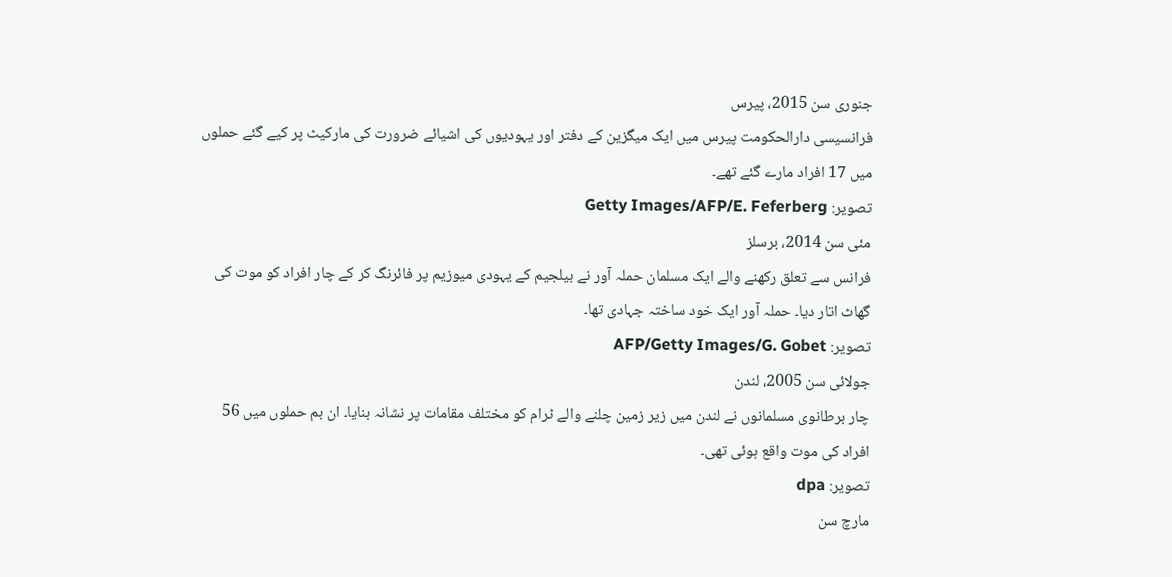جنوری سن 2015، پیرس
فرانسیسی دارالحکومت پیرس میں ایک میگزین کے دفتر اور یہودیوں کی اشیائے ضرورت کی مارکیٹ پر کیے گئے حملوں میں 17 افراد مارے گئے تھے۔
تصویر: Getty Images/AFP/E. Feferberg
مئی سن 2014، برسلز
فرانس سے تعلق رکھنے والے ایک مسلمان حملہ آور نے بیلجیم کے یہودی میوزیم پر فائرنگ کر کے چار افراد کو موت کی گھاٹ اتار دیا۔ حملہ آور ایک خود ساختہ جہادی تھا۔
تصویر: AFP/Getty Images/G. Gobet
جولائی سن 2005، لندن
چار برطانوی مسلمانوں نے لندن میں زیر زمین چلنے والے ٹرام کو مختلف مقامات پر نشانہ بنایا۔ ان بم حملوں میں 56 افراد کی موت واقع ہوئی تھی۔
تصویر: dpa
مارچ سن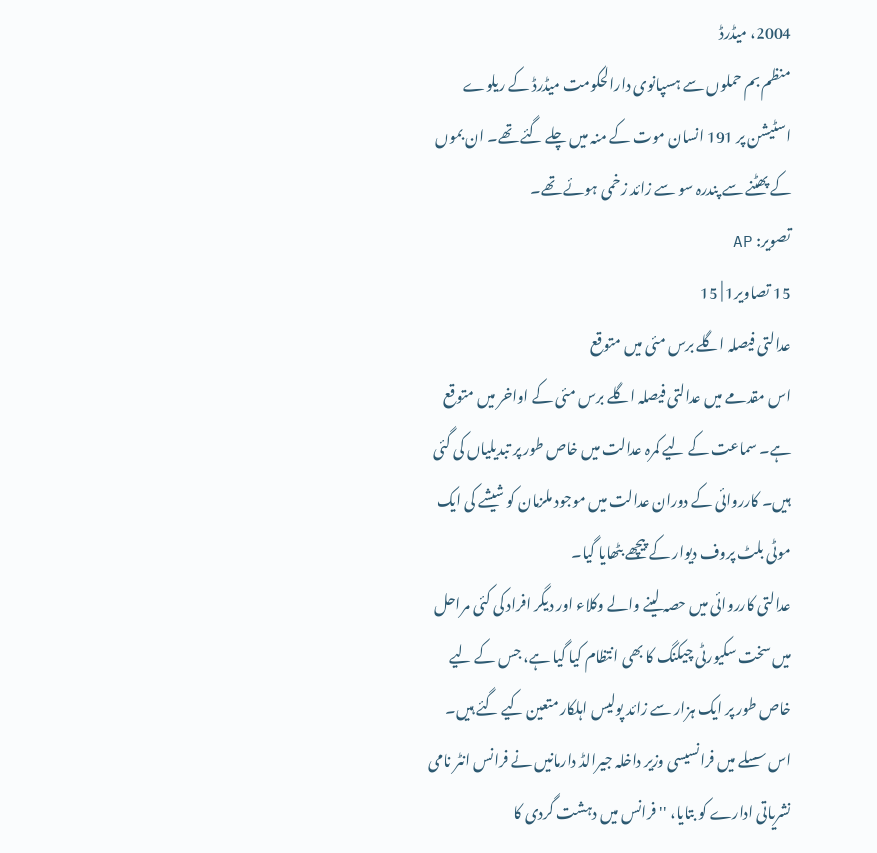2004، میڈرڈ
منظم بم حملوں سے ہسپانوی دارالحکومت میڈرڈ کے ریلوے اسٹیشن پر 191 انسان موت کے منہ میں چلے گئے تھے۔ ان بموں کے پھٹنے سے پندرہ سو سے زائد زخمی ہوئے تھے۔
تصویر: AP
15 تصاویر1 | 15
عدالتی فیصلہ اگلے برس مئی میں متوقع
اس مقدمے میں عدالتی فیصلہ اگلے برس مئی کے اواخر میں متوقع ہے۔ سماعت کے لیے کمرہ عدالت میں خاص طور پر تبدیلیاں کی گئی ہیں۔ کارروائی کے دوران عدالت میں موجود ملزمان کو شیشے کی ایک موٹی بلٹ پروف دیوار کے پیچھے بٹھایا گیا۔
عدالتی کارروائی میں حصہ لینے والے وکلاء اور دیگر افراد کی کئی مراحل میں سخت سکیورٹی چیکنگ کا بھی انتظام کیا گیا ہے، جس کے لیے خاص طور پر ایک ہزار سے زائد پولیس اہلکار متعین کیے گئے ہیں۔
اس سسلے میں فرانسیسی وزیر داخلہ جیرالڈ دارمانیں نے فرانس انٹر نامی نشریاتی ادارے کو بتایا، ''فرانس میں دہشت گردی کا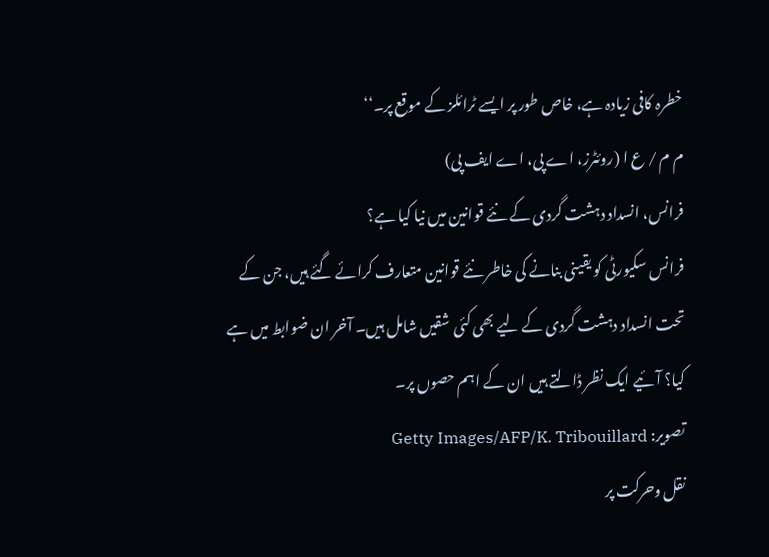خطرہ کافی زیادہ ہے، خاص طور پر ایسے ٹرائلز کے موقع پر۔‘‘
م م / ع ا (روئٹرز، اے پی، اے ایف پی)
فرانس، انسداد دہشت گردی کے نئے قوانین میں نیا کیا ہے؟
فرانس سکیورٹی کو یقینی بنانے کی خاطر نئے قوانین متعارف کرائے گئے ہیں، جن کے تحت انسداد دہشت گردی کے لیے بھی کئی شقیں شامل ہیں۔ آخر ان ضوابط میں ہے کیا؟ آئیے ایک نظر ڈالتے ہیں ان کے اہم حصوں پر۔
تصویر: Getty Images/AFP/K. Tribouillard
نقل وحرکت پر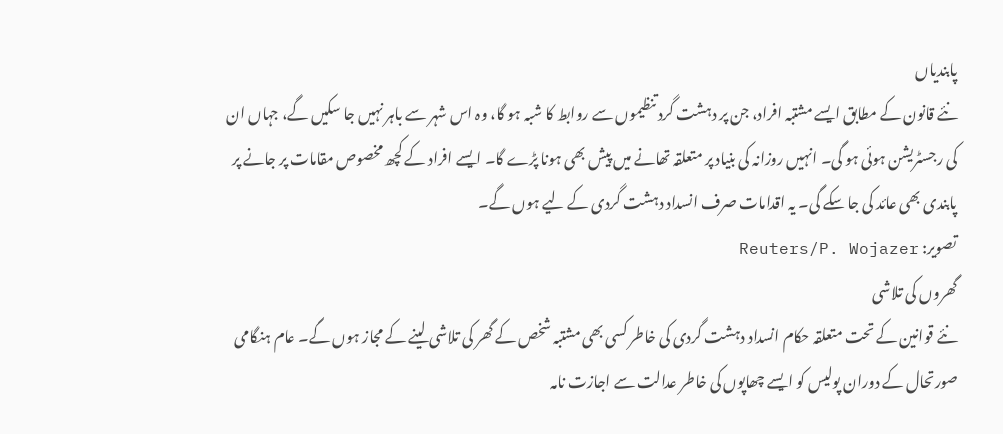پابندیاں
نئے قانون کے مطابق ایسے مشتبہ افراد، جن پر دہشت گرد تنظیموں سے روابط کا شبہ ہو گا، وہ اس شہر سے باہر نہیں جا سکیں گے، جہاں ان کی رجسٹریشن ہوئی ہو گی۔ انہیں روزانہ کی بنیاد پر متعلقہ تھانے میں پیش بھی ہونا پڑے گا۔ ایسے افراد کے کچھ مخصوص مقامات پر جانے پر پابندی بھی عائد کی جا سکے گی۔ یہ اقدامات صرف انسداد دہشت گردی کے لیے ہوں گے۔
تصویر: Reuters/P. Wojazer
گھروں کی تلاشی
نئے قوانین کے تحت متعلقہ حکام انسداد دہشت گردی کی خاطر کسی بھی مشتبہ شخص کے گھر کی تلاشی لینے کے مجاز ہوں گے۔ عام ہنگامی صورتحال کے دوران پولیس کو ایسے چھاپوں کی خاطر عدالت سے اجازت نامہ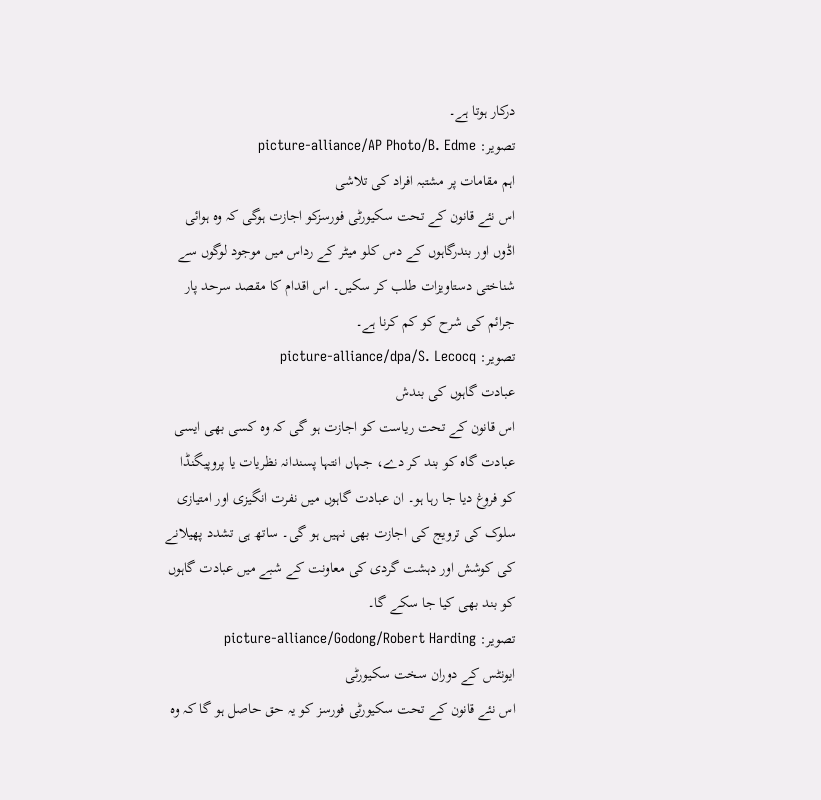درکار ہوتا ہے۔
تصویر: picture-alliance/AP Photo/B. Edme
اہم مقامات پر مشتبہ افراد کی تلاشی
اس نئے قانون کے تحت سکیورٹی فورسزکو اجازت ہوگی کہ وہ ہوائی اڈوں اور بندرگاہوں کے دس کلو میٹر کے رداس میں موجود لوگوں سے شناختی دستاویزات طلب کر سکیں۔ اس اقدام کا مقصد سرحد پار جرائم کی شرح کو کم کرنا ہے۔
تصویر: picture-alliance/dpa/S. Lecocq
عبادت گاہوں کی بندش
اس قانون کے تحت ریاست کو اجازت ہو گی کہ وہ کسی بھی ایسی عبادت گاہ کو بند کر دے، جہاں انتہا پسندانہ نظریات یا پروپیگنڈا کو فروغ دیا جا رہا ہو۔ ان عبادت گاہوں میں نفرت انگیزی اور امتیازی سلوک کی ترویج کی اجازت بھی نہیں ہو گی۔ ساتھ ہی تشدد پھیلانے کی کوشش اور دہشت گردی کی معاونت کے شبے میں عبادت گاہوں کو بند بھی کیا جا سکے گا۔
تصویر: picture-alliance/Godong/Robert Harding
ایونٹس کے دوران سخت سکیورٹی
اس نئے قانون کے تحت سکیورٹی فورسز کو یہ حق حاصل ہو گا کہ وہ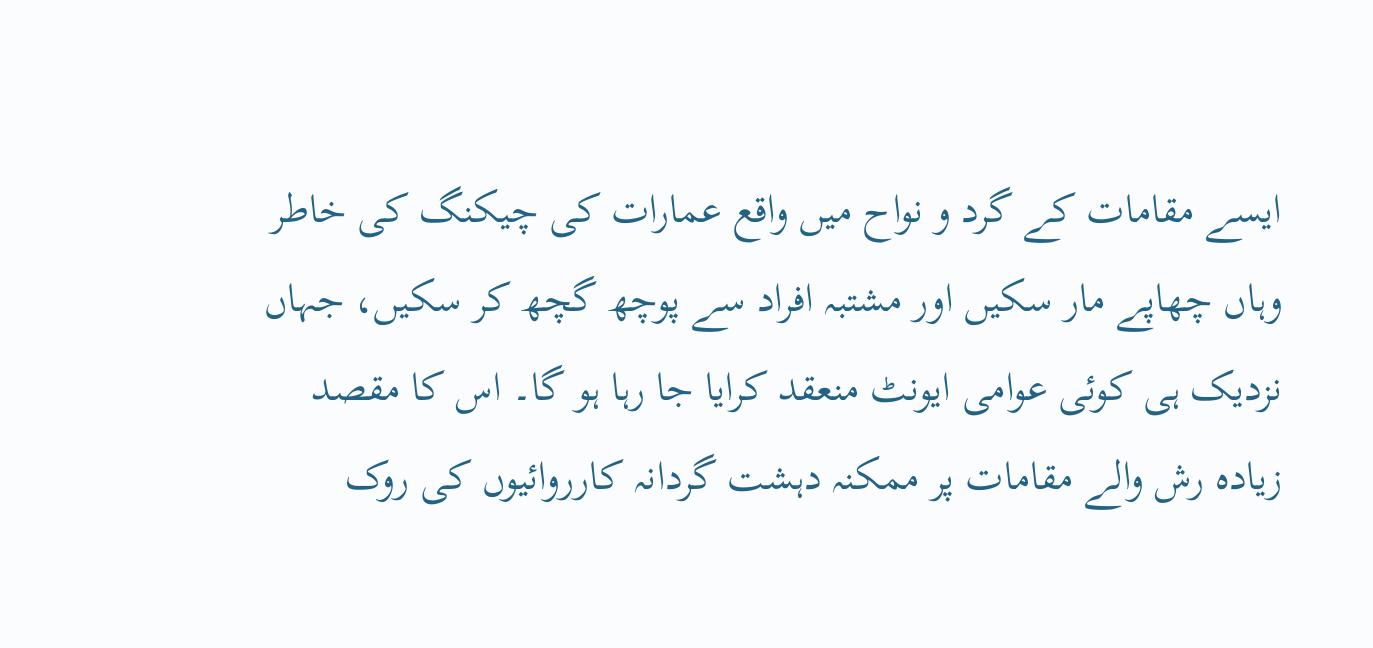ایسے مقامات کے گرد و نواح میں واقع عمارات کی چیکنگ کی خاطر وہاں چھاپے مار سکیں اور مشتبہ افراد سے پوچھ گچھ کر سکیں، جہاں نزدیک ہی کوئی عوامی ایونٹ منعقد کرایا جا رہا ہو گا۔ اس کا مقصد زیادہ رش والے مقامات پر ممکنہ دہشت گردانہ کارروائیوں کی روک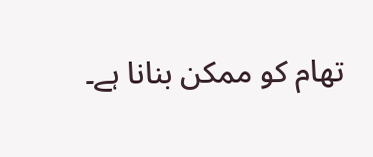تھام کو ممکن بنانا ہے۔